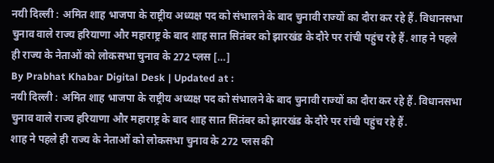नयी दिल्ली : अमित शाह भाजपा के राष्ट्रीय अध्यक्ष पद को संभालने के बाद चुनावी राज्यों का दौरा कर रहे हैं. विधानसभा चुनाव वाले राज्य हरियाणा और महाराष्ट्र के बाद शाह सात सितंबर को झारखंड के दौरे पर रांची पहुंच रहे हैं. शाह ने पहले ही राज्य के नेताओं को लोकसभा चुनाव के 272 प्लस […]
By Prabhat Khabar Digital Desk | Updated at :
नयी दिल्ली : अमित शाह भाजपा के राष्ट्रीय अध्यक्ष पद को संभालने के बाद चुनावी राज्यों का दौरा कर रहे हैं. विधानसभा चुनाव वाले राज्य हरियाणा और महाराष्ट्र के बाद शाह सात सितंबर को झारखंड के दौरे पर रांची पहुंच रहे हैं.
शाह ने पहले ही राज्य के नेताओं को लोकसभा चुनाव के 272 प्लस की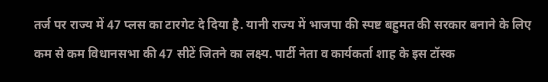तर्ज पर राज्य में 47 प्लस का टारगेट दे दिया है. यानी राज्य में भाजपा की स्पष्ट बहुमत की सरकार बनाने के लिए कम से कम विधानसभा की 47 सीटें जितने का लक्ष्य. पार्टी नेता व कार्यकर्ता शाह के इस टॉस्क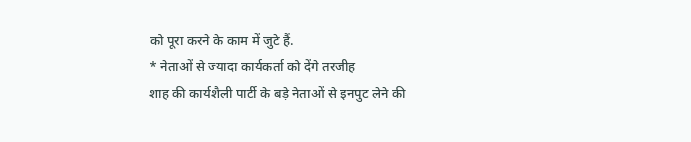को पूरा करने के काम में जुटे हैं.
* नेताओं से ज्यादा कार्यकर्ता को देंगे तरजीह
शाह की कार्यशैली पार्टी के बड़े नेताओं से इनपुट लेने की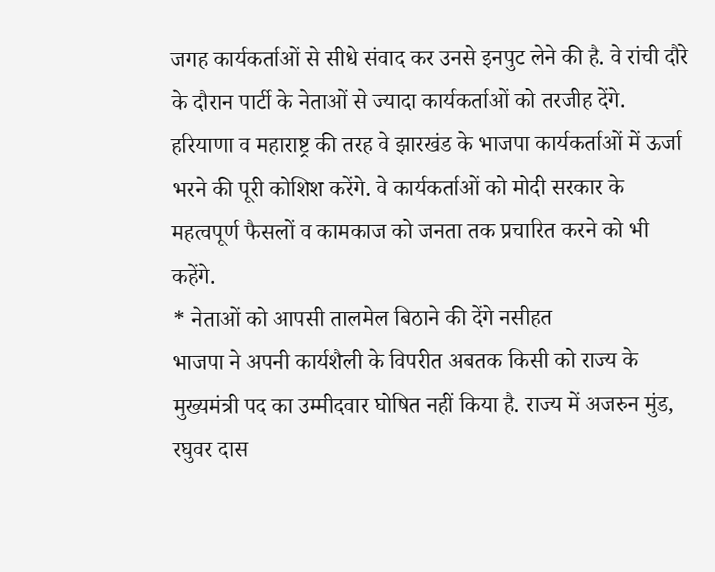जगह कार्यकर्ताओं से सीधे संवाद कर उनसे इनपुट लेने की है. वे रांची दौरे के दौरान पार्टी के नेताओं से ज्यादा कार्यकर्ताओं को तरजीह देंगे. हरियाणा व महाराष्ट्र की तरह वे झारखंड के भाजपा कार्यकर्ताओं में ऊर्जा भरने की पूरी कोशिश करेंगे. वे कार्यकर्ताओं को मोदी सरकार के महत्वपूर्ण फैसलों व कामकाज को जनता तक प्रचारित करने को भी कहेंगे.
* नेताओं को आपसी तालमेल बिठाने की देंगे नसीहत
भाजपा ने अपनी कार्यशैली के विपरीत अबतक किसी को राज्य के मुख्यमंत्री पद का उम्मीदवार घोषित नहीं किया है. राज्य में अजरुन मुंड, रघुवर दास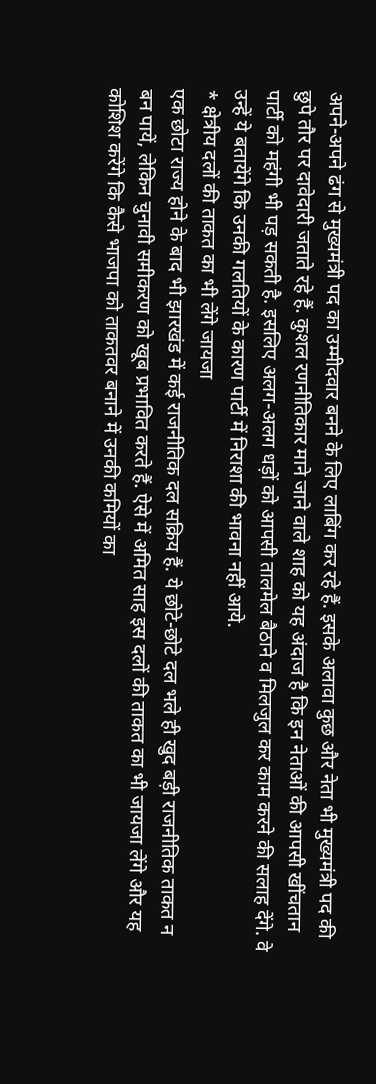अपने-अपने ढंग से मुख्यमंत्री पद का उम्मीदवार बनने के लिए लाबिंग कर रहे हैं. इसके अलावा कुछ और नेता भी मुख्यमंत्री पद की छुपे तौर पर दावेदारी जताते रहे हैं. कुशल रणनीतिकार माने जाने वाले शाह को यह अंदाज है कि इन नेताओं की आपसी खींचतान पार्टी को महंगी भी पड़ सकती है. इसलिए अलग-अलग धड़ों को आपसी तालमेल बैठाने व मिलजुल कर काम करने की सलाह देंगे. वे उन्हें ये बतायेंगे कि उनकी गलतियों के कारण पार्टी में निराशा की भावना नहीं आये.
* क्षेत्रीय दलों की ताकत का भी लेंगे जायजा
एक छोटा राज्य होने के बाद भी झारखंड में कई राजनीतिक दल सक्रिय हैं. ये छोटे-छोटे दल भले ही खुद बड़ी राजनीतिक ताकत न बन पायें, लेकिन चुनावी समीकरण को खूब प्रभावित करते हैं. ऐसे में अमित साह इस दलों की ताकत का भी जायजा लेंगे और यह कोशिश करेंगे कि कैसे भाजपा को ताकतवर बनाने में उनकी कमियों का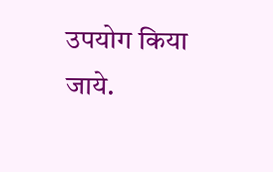उपयोग किया जाये.